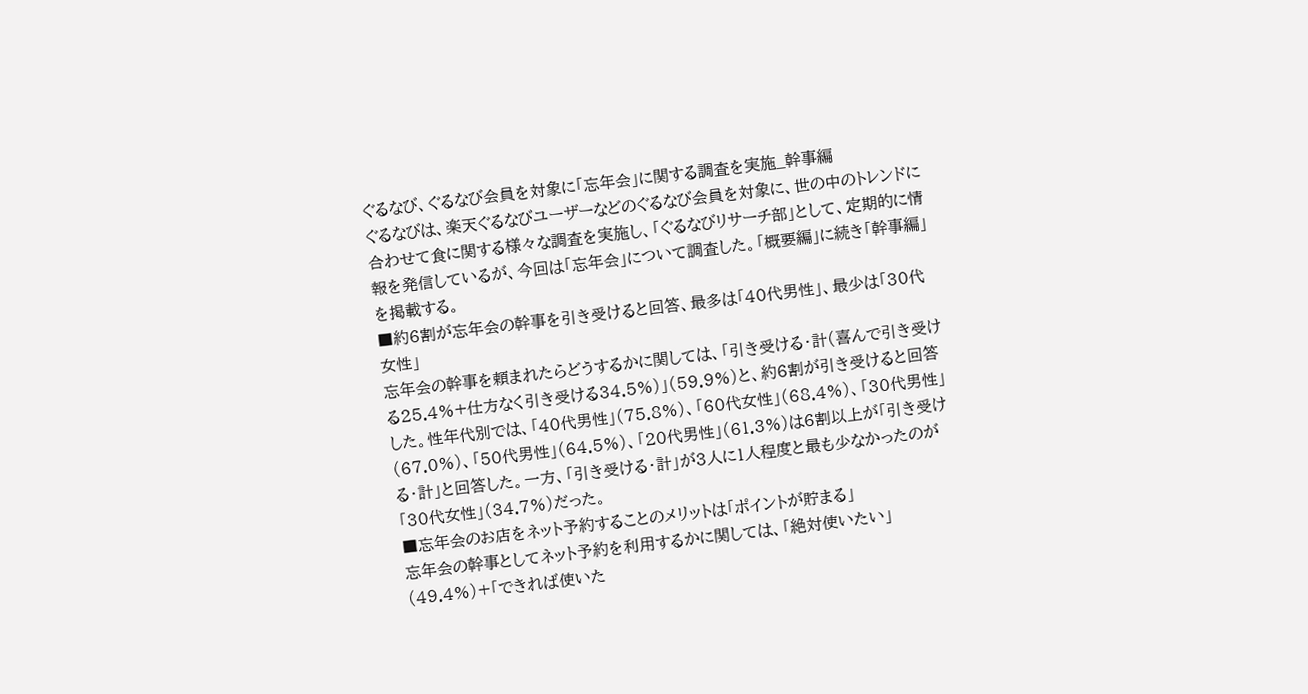ぐるなび、ぐるなび会員を対象に「忘年会」に関する調査を実施_幹事編
ぐるなびは、楽天ぐるなびユーザーなどのぐるなび会員を対象に、世の中のトレンドに合わせて食に関する様々な調査を実施し、「ぐるなびリサーチ部」として、定期的に情報を発信しているが、今回は「忘年会」について調査した。「概要編」に続き「幹事編」を掲載する。
■約6割が忘年会の幹事を引き受けると回答、最多は「40代男性」、最少は「30代女性」
忘年会の幹事を頼まれたらどうするかに関しては、「引き受ける・計(喜んで引き受ける25.4%+仕方なく引き受ける34.5%)」(59.9%)と、約6割が引き受けると回答した。性年代別では、「40代男性」(75.8%)、「60代女性」(68.4%)、「30代男性」(67.0%)、「50代男性」(64.5%)、「20代男性」(61.3%)は6割以上が「引き受ける・計」と回答した。一方、「引き受ける・計」が3人に1人程度と最も少なかったのが「30代女性」(34.7%)だった。
■忘年会のお店をネット予約することのメリットは「ポイントが貯まる」
忘年会の幹事としてネット予約を利用するかに関しては、「絶対使いたい」(49.4%)+「できれば使いた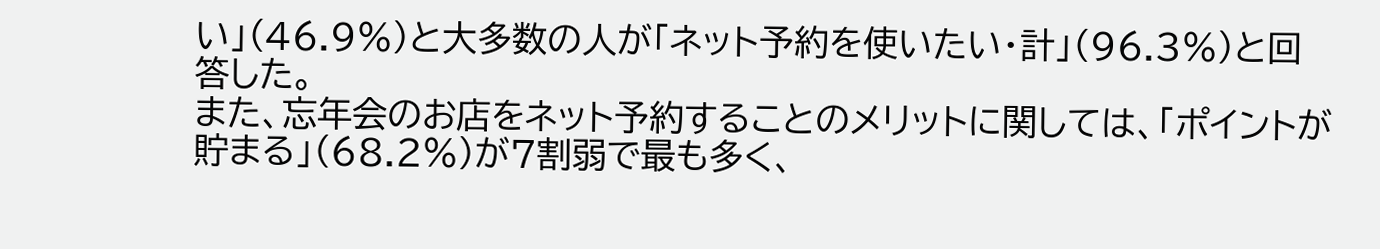い」(46.9%)と大多数の人が「ネット予約を使いたい・計」(96.3%)と回答した。
また、忘年会のお店をネット予約することのメリットに関しては、「ポイントが貯まる」(68.2%)が7割弱で最も多く、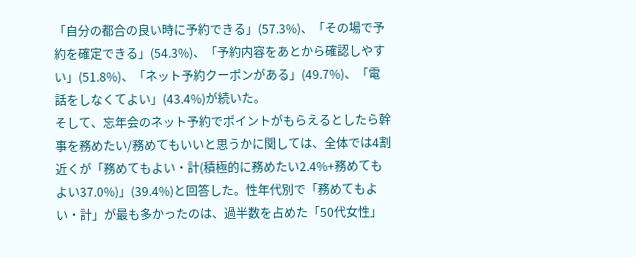「自分の都合の良い時に予約できる」(57.3%)、「その場で予約を確定できる」(54.3%)、「予約内容をあとから確認しやすい」(51.8%)、「ネット予約クーポンがある」(49.7%)、「電話をしなくてよい」(43.4%)が続いた。
そして、忘年会のネット予約でポイントがもらえるとしたら幹事を務めたい/務めてもいいと思うかに関しては、全体では4割近くが「務めてもよい・計(積極的に務めたい2.4%+務めてもよい37.0%)」(39.4%)と回答した。性年代別で「務めてもよい・計」が最も多かったのは、過半数を占めた「50代女性」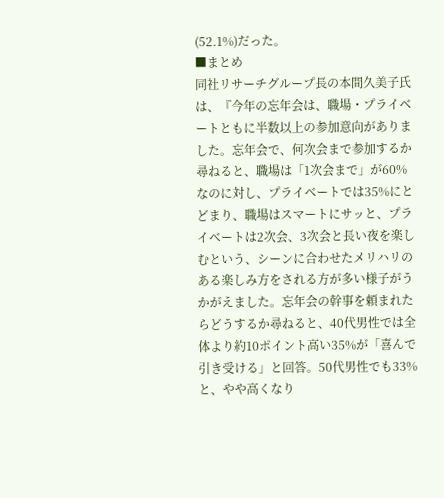(52.1%)だった。
■まとめ
同社リサーチグループ長の本間久美子氏は、『今年の忘年会は、職場・プライベートともに半数以上の参加意向がありました。忘年会で、何次会まで参加するか尋ねると、職場は「1次会まで」が60%なのに対し、プライベートでは35%にとどまり、職場はスマートにサッと、プライベートは2次会、3次会と長い夜を楽しむという、シーンに合わせたメリハリのある楽しみ方をされる方が多い様子がうかがえました。忘年会の幹事を頼まれたらどうするか尋ねると、40代男性では全体より約10ポイント高い35%が「喜んで引き受ける」と回答。50代男性でも33%と、やや高くなり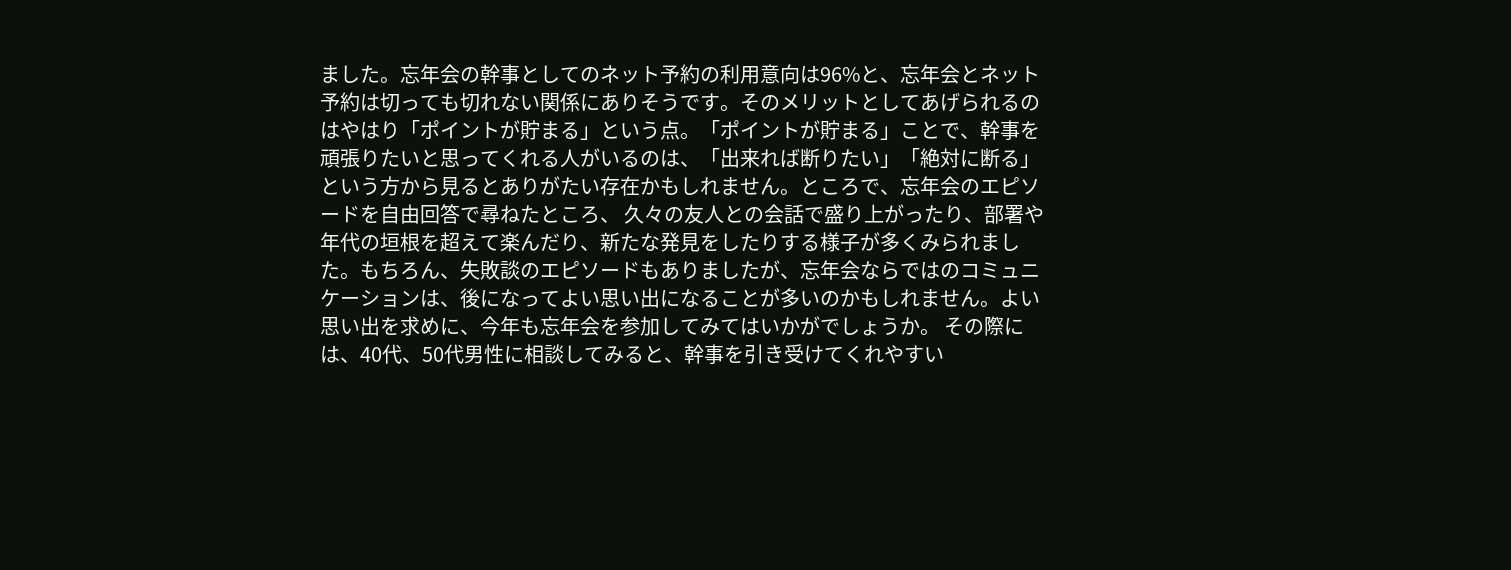ました。忘年会の幹事としてのネット予約の利用意向は96%と、忘年会とネット予約は切っても切れない関係にありそうです。そのメリットとしてあげられるのはやはり「ポイントが貯まる」という点。「ポイントが貯まる」ことで、幹事を頑張りたいと思ってくれる人がいるのは、「出来れば断りたい」「絶対に断る」という方から見るとありがたい存在かもしれません。ところで、忘年会のエピソードを自由回答で尋ねたところ、 久々の友人との会話で盛り上がったり、部署や年代の垣根を超えて楽んだり、新たな発見をしたりする様子が多くみられました。もちろん、失敗談のエピソードもありましたが、忘年会ならではのコミュニケーションは、後になってよい思い出になることが多いのかもしれません。よい思い出を求めに、今年も忘年会を参加してみてはいかがでしょうか。 その際には、40代、50代男性に相談してみると、幹事を引き受けてくれやすい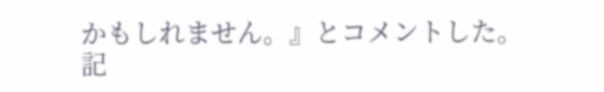かもしれません。』とコメントした。
記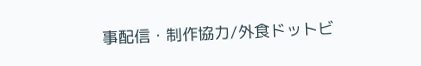事配信・制作協力/外食ドットビ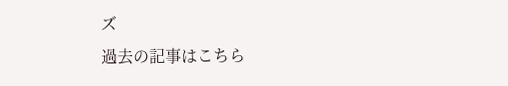ズ
過去の記事はこちら